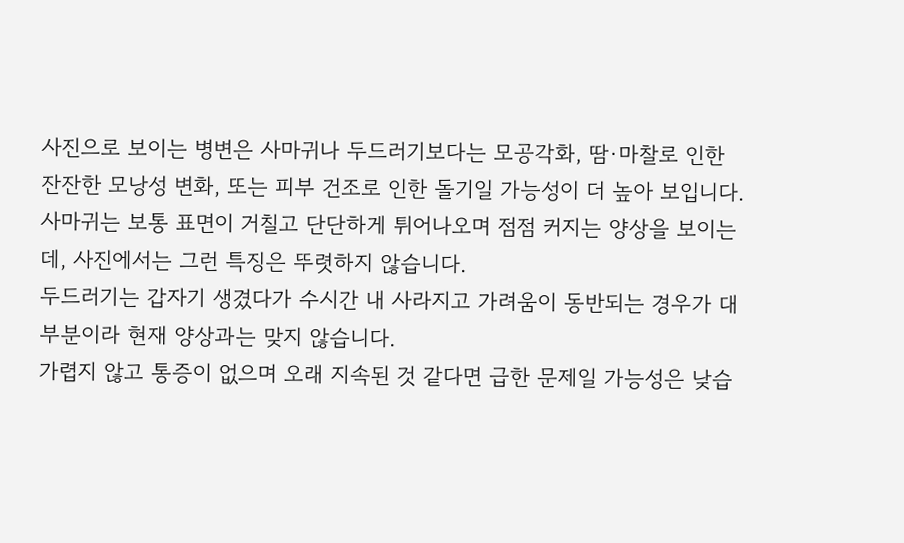사진으로 보이는 병변은 사마귀나 두드러기보다는 모공각화, 땀·마찰로 인한 잔잔한 모낭성 변화, 또는 피부 건조로 인한 돌기일 가능성이 더 높아 보입니다.
사마귀는 보통 표면이 거칠고 단단하게 튀어나오며 점점 커지는 양상을 보이는데, 사진에서는 그런 특징은 뚜렷하지 않습니다.
두드러기는 갑자기 생겼다가 수시간 내 사라지고 가려움이 동반되는 경우가 대부분이라 현재 양상과는 맞지 않습니다.
가렵지 않고 통증이 없으며 오래 지속된 것 같다면 급한 문제일 가능성은 낮습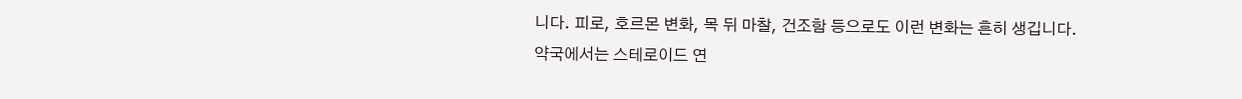니다. 피로, 호르몬 변화, 목 뒤 마찰, 건조함 등으로도 이런 변화는 흔히 생깁니다.
약국에서는 스테로이드 연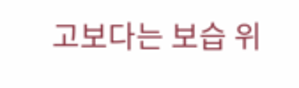고보다는 보습 위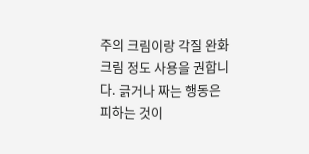주의 크림이랑 각질 완화 크림 정도 사용을 권합니다. 긁거나 짜는 행동은 피하는 것이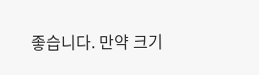좋습니다. 만약 크기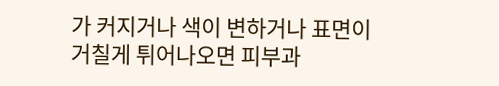가 커지거나 색이 변하거나 표면이 거칠게 튀어나오면 피부과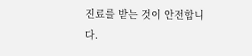진료를 받는 것이 안전합니다.